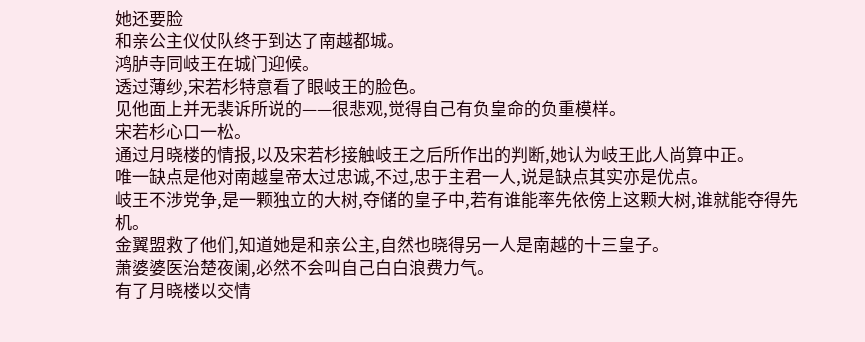她还要脸
和亲公主仪仗队终于到达了南越都城。
鸿胪寺同岐王在城门迎候。
透过薄纱,宋若杉特意看了眼岐王的脸色。
见他面上并无裴诉所说的——很悲观,觉得自己有负皇命的负重模样。
宋若杉心口一松。
通过月晓楼的情报,以及宋若杉接触岐王之后所作出的判断,她认为岐王此人尚算中正。
唯一缺点是他对南越皇帝太过忠诚,不过,忠于主君一人,说是缺点其实亦是优点。
岐王不涉党争,是一颗独立的大树,夺储的皇子中,若有谁能率先依傍上这颗大树,谁就能夺得先机。
金翼盟救了他们,知道她是和亲公主,自然也晓得另一人是南越的十三皇子。
萧婆婆医治楚夜阑,必然不会叫自己白白浪费力气。
有了月晓楼以交情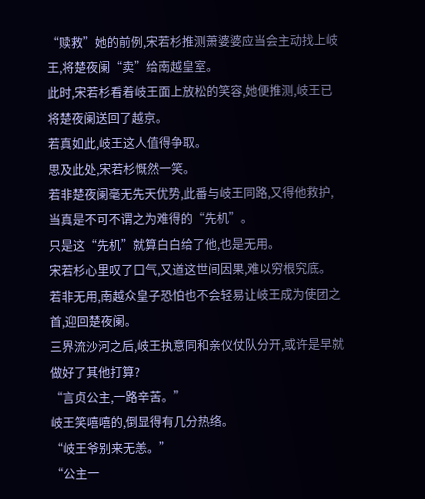“赎救”她的前例,宋若杉推测萧婆婆应当会主动找上岐王,将楚夜阑“卖”给南越皇室。
此时,宋若杉看着岐王面上放松的笑容,她便推测,岐王已将楚夜阑送回了越京。
若真如此,岐王这人值得争取。
思及此处,宋若杉慨然一笑。
若非楚夜阑毫无先天优势,此番与岐王同路,又得他救护,当真是不可不谓之为难得的“先机”。
只是这“先机”就算白白给了他,也是无用。
宋若杉心里叹了口气,又道这世间因果,难以穷根究底。
若非无用,南越众皇子恐怕也不会轻易让岐王成为使团之首,迎回楚夜阑。
三界流沙河之后,岐王执意同和亲仪仗队分开,或许是早就做好了其他打算?
“言贞公主,一路辛苦。”
岐王笑嘻嘻的,倒显得有几分热络。
“岐王爷别来无恙。”
“公主一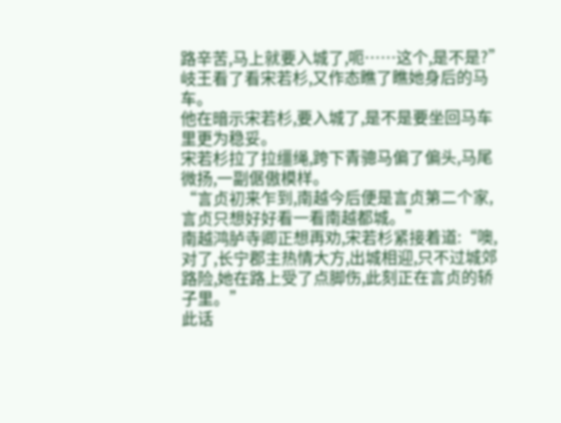路辛苦,马上就要入城了,呃……这个,是不是?”
岐王看了看宋若杉,又作态瞧了瞧她身后的马车。
他在暗示宋若杉,要入城了,是不是要坐回马车里更为稳妥。
宋若杉拉了拉缰绳,跨下青骢马偏了偏头,马尾微扬,一副倨傲模样。
“言贞初来乍到,南越今后便是言贞第二个家,言贞只想好好看一看南越都城。”
南越鸿胪寺卿正想再劝,宋若杉紧接着道:“噢,对了,长宁郡主热情大方,出城相迎,只不过城郊路险,她在路上受了点脚伤,此刻正在言贞的轿子里。”
此话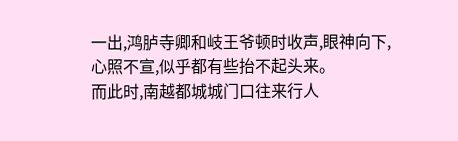一出,鸿胪寺卿和岐王爷顿时收声,眼神向下,心照不宣,似乎都有些抬不起头来。
而此时,南越都城城门口往来行人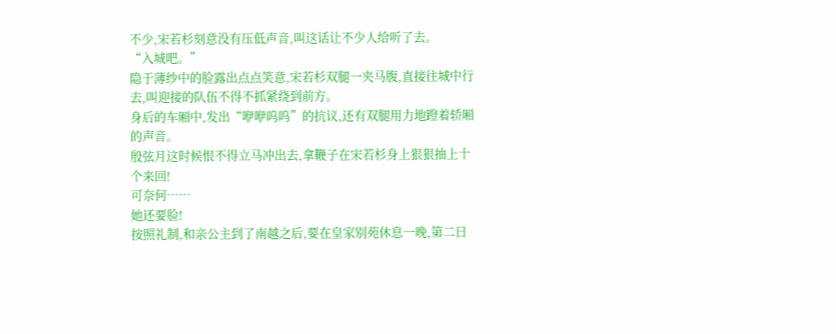不少,宋若杉刻意没有压低声音,叫这话让不少人给听了去。
“入城吧。”
隐于薄纱中的脸露出点点笑意,宋若杉双腿一夹马腹,直接往城中行去,叫迎接的队伍不得不抓紧绕到前方。
身后的车厢中,发出“咿咿呜呜”的抗议,还有双腿用力地蹬着轿厢的声音。
殷弦月这时候恨不得立马冲出去,拿鞭子在宋若杉身上狠狠抽上十个来回!
可奈何……
她还要脸!
按照礼制,和亲公主到了南越之后,要在皇家别苑休息一晚,第二日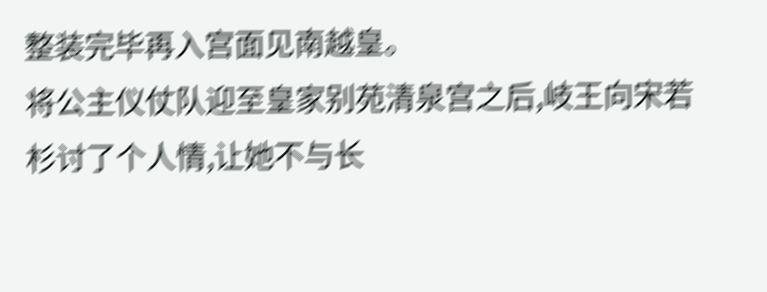整装完毕再入宫面见南越皇。
将公主仪仗队迎至皇家别苑清泉宫之后,岐王向宋若杉讨了个人情,让她不与长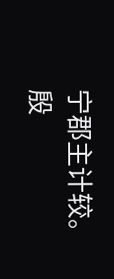宁郡主计较。
殷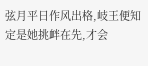弦月平日作风出格,岐王便知定是她挑衅在先,才会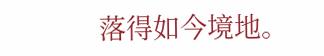落得如今境地。